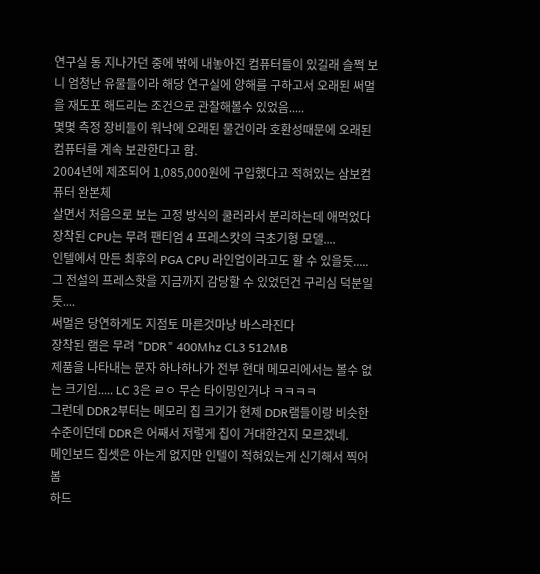연구실 동 지나가던 중에 밖에 내놓아진 컴퓨터들이 있길래 슬쩍 보니 엄청난 유물들이라 해당 연구실에 양해를 구하고서 오래된 써멀을 재도포 해드리는 조건으로 관찰해볼수 있었음.....
몇몇 측정 장비들이 워낙에 오래된 물건이라 호환성때문에 오래된 컴퓨터를 계속 보관한다고 함.
2004년에 제조되어 1,085,000원에 구입했다고 적혀있는 삼보컴퓨터 완본체
살면서 처음으로 보는 고정 방식의 쿨러라서 분리하는데 애먹었다
장착된 CPU는 무려 팬티엄 4 프레스캇의 극초기형 모델....
인텔에서 만든 최후의 PGA CPU 라인업이라고도 할 수 있을듯.....
그 전설의 프레스핫을 지금까지 감당할 수 있었던건 구리심 덕분일듯....
써멀은 당연하게도 지점토 마른것마냥 바스라진다
장착된 램은 무려 "DDR" 400Mhz CL3 512MB
제품을 나타내는 문자 하나하나가 전부 현대 메모리에서는 볼수 없는 크기임..... LC 3은 ㄹㅇ 무슨 타이밍인거냐 ㅋㅋㅋㅋ
그런데 DDR2부터는 메모리 칩 크기가 현제 DDR램들이랑 비슷한 수준이던데 DDR은 어째서 저렇게 칩이 거대한건지 모르겠네.
메인보드 칩셋은 아는게 없지만 인텔이 적혀있는게 신기해서 찍어봄
하드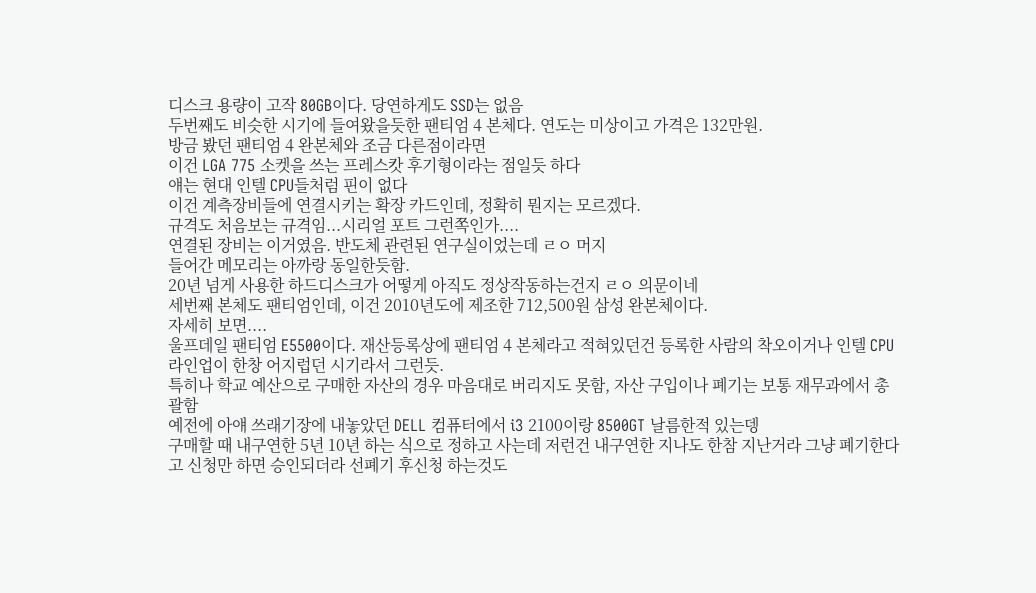디스크 용량이 고작 80GB이다. 당연하게도 SSD는 없음
두번째도 비슷한 시기에 들여왔을듯한 팬티엄 4 본체다. 연도는 미상이고 가격은 132만원.
방금 봤던 팬티엄 4 완본체와 조금 다른점이라면
이건 LGA 775 소켓을 쓰는 프레스캇 후기형이라는 점일듯 하다
얘는 현대 인텔 CPU들처럼 핀이 없다
이건 계측장비들에 연결시키는 확장 카드인데, 정확히 뭔지는 모르겠다.
규격도 처음보는 규격임...시리얼 포트 그런쪽인가....
연결된 장비는 이거였음. 반도체 관련된 연구실이었는데 ㄹㅇ 머지
들어간 메모리는 아까랑 동일한듯함.
20년 넘게 사용한 하드디스크가 어떻게 아직도 정상작동하는건지 ㄹㅇ 의문이네
세번째 본체도 팬티엄인데, 이건 2010년도에 제조한 712,500원 삼성 완본체이다.
자세히 보면....
울프데일 팬티엄 E5500이다. 재산등록상에 팬티엄 4 본체라고 적혀있던건 등록한 사람의 착오이거나 인텔 CPU 라인업이 한창 어지럽던 시기라서 그런듯.
특히나 학교 예산으로 구매한 자산의 경우 마음대로 버리지도 못함, 자산 구입이나 폐기는 보통 재무과에서 총괄함
예전에 아얘 쓰래기장에 내놓았던 DELL 컴퓨터에서 i3 2100이랑 8500GT 날름한적 있는뎅
구매할 때 내구연한 5년 10년 하는 식으로 정하고 사는데 저런건 내구연한 지나도 한참 지난거라 그냥 폐기한다고 신청만 하면 승인되더라 선폐기 후신청 하는것도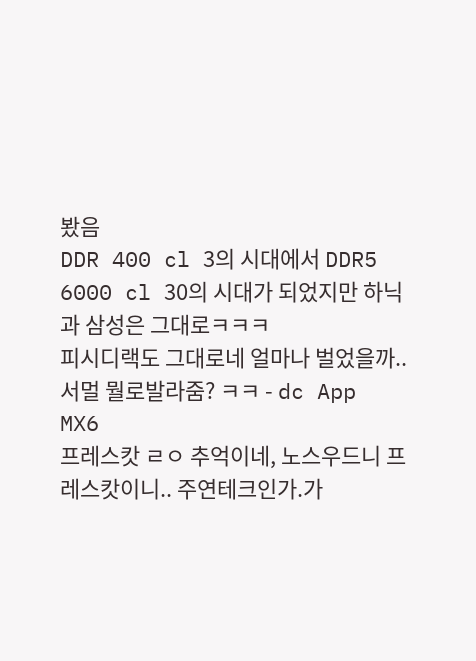봤음
DDR 400 cl 3의 시대에서 DDR5 6000 cl 30의 시대가 되었지만 하닉과 삼성은 그대로ㅋㅋㅋ
피시디랙도 그대로네 얼마나 벌었을까..
서멀 뭘로발라줌? ㅋㅋ - dc App
MX6
프레스캇 ㄹㅇ 추억이네, 노스우드니 프레스캇이니.. 주연테크인가.가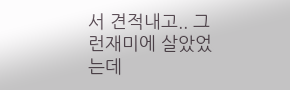서 견적내고.. 그런재미에 살았었는데